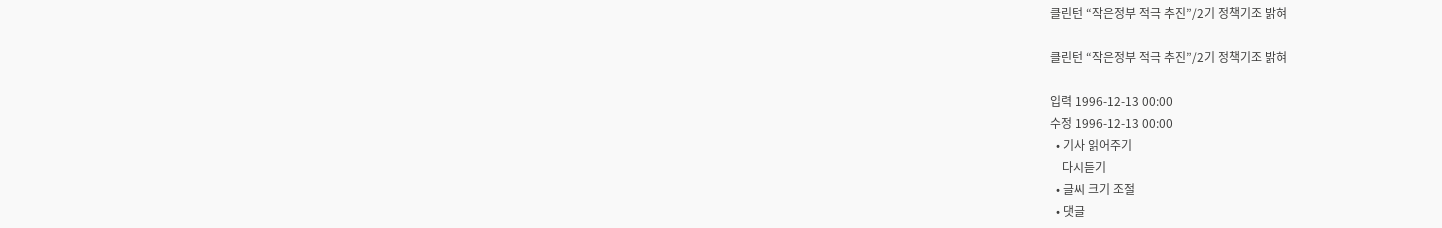클린턴 “작은정부 적극 추진”/2기 정책기조 밝혀

클린턴 “작은정부 적극 추진”/2기 정책기조 밝혀

입력 1996-12-13 00:00
수정 1996-12-13 00:00
  • 기사 읽어주기
    다시듣기
  • 글씨 크기 조절
  • 댓글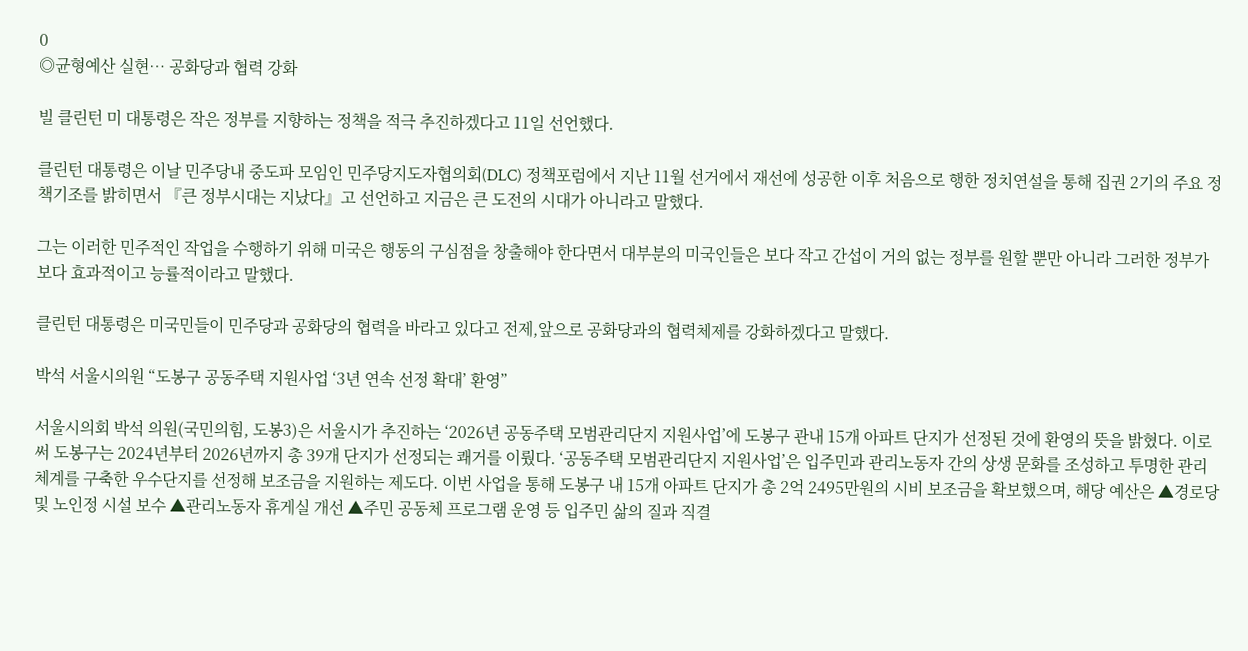0
◎균형예산 실현… 공화당과 협력 강화

빌 클린턴 미 대통령은 작은 정부를 지향하는 정책을 적극 추진하겠다고 11일 선언했다.

클린턴 대통령은 이날 민주당내 중도파 모임인 민주당지도자협의회(DLC) 정책포럼에서 지난 11월 선거에서 재선에 성공한 이후 처음으로 행한 정치연설을 통해 집권 2기의 주요 정책기조를 밝히면서 『큰 정부시대는 지났다』고 선언하고 지금은 큰 도전의 시대가 아니라고 말했다.

그는 이러한 민주적인 작업을 수행하기 위해 미국은 행동의 구심점을 창출해야 한다면서 대부분의 미국인들은 보다 작고 간섭이 거의 없는 정부를 원할 뿐만 아니라 그러한 정부가 보다 효과적이고 능률적이라고 말했다.

클린턴 대통령은 미국민들이 민주당과 공화당의 협력을 바라고 있다고 전제,앞으로 공화당과의 협력체제를 강화하겠다고 말했다.

박석 서울시의원 “도봉구 공동주택 지원사업 ‘3년 연속 선정 확대’ 환영”

서울시의회 박석 의원(국민의힘, 도봉3)은 서울시가 추진하는 ‘2026년 공동주택 모범관리단지 지원사업’에 도봉구 관내 15개 아파트 단지가 선정된 것에 환영의 뜻을 밝혔다. 이로써 도봉구는 2024년부터 2026년까지 총 39개 단지가 선정되는 쾌거를 이뤘다. ‘공동주택 모범관리단지 지원사업’은 입주민과 관리노동자 간의 상생 문화를 조성하고 투명한 관리 체계를 구축한 우수단지를 선정해 보조금을 지원하는 제도다. 이번 사업을 통해 도봉구 내 15개 아파트 단지가 총 2억 2495만원의 시비 보조금을 확보했으며, 해당 예산은 ▲경로당 및 노인정 시설 보수 ▲관리노동자 휴게실 개선 ▲주민 공동체 프로그램 운영 등 입주민 삶의 질과 직결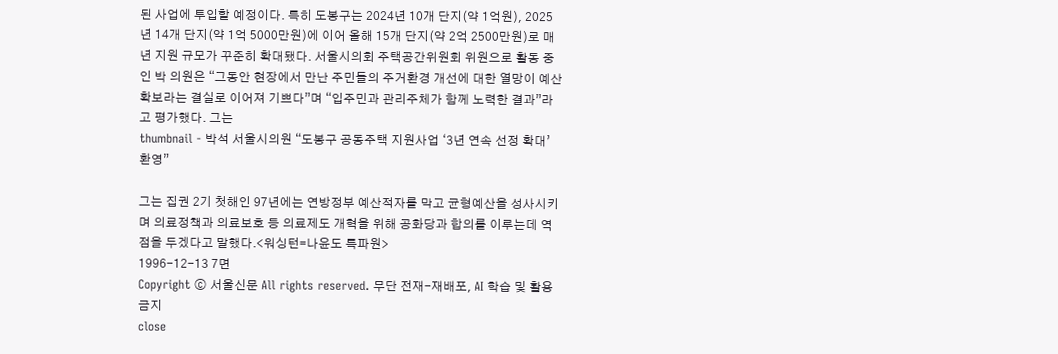된 사업에 투입할 예정이다. 특히 도봉구는 2024년 10개 단지(약 1억원), 2025년 14개 단지(약 1억 5000만원)에 이어 올해 15개 단지(약 2억 2500만원)로 매년 지원 규모가 꾸준히 확대됐다. 서울시의회 주택공간위원회 위원으로 활동 중인 박 의원은 “그동안 현장에서 만난 주민들의 주거환경 개선에 대한 열망이 예산 확보라는 결실로 이어져 기쁘다”며 “입주민과 관리주체가 함께 노력한 결과”라고 평가했다. 그는
thumbnail - 박석 서울시의원 “도봉구 공동주택 지원사업 ‘3년 연속 선정 확대’ 환영”

그는 집권 2기 첫해인 97년에는 연방정부 예산적자를 막고 균형예산을 성사시키며 의료정책과 의료보호 등 의료제도 개혁을 위해 공화당과 합의를 이루는데 역점을 두겠다고 말했다.<워싱턴=나윤도 특파원>
1996-12-13 7면
Copyright ⓒ 서울신문 All rights reserved. 무단 전재-재배포, AI 학습 및 활용 금지
close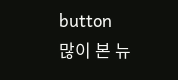button
많이 본 뉴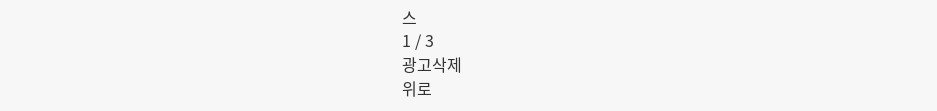스
1 / 3
광고삭제
위로